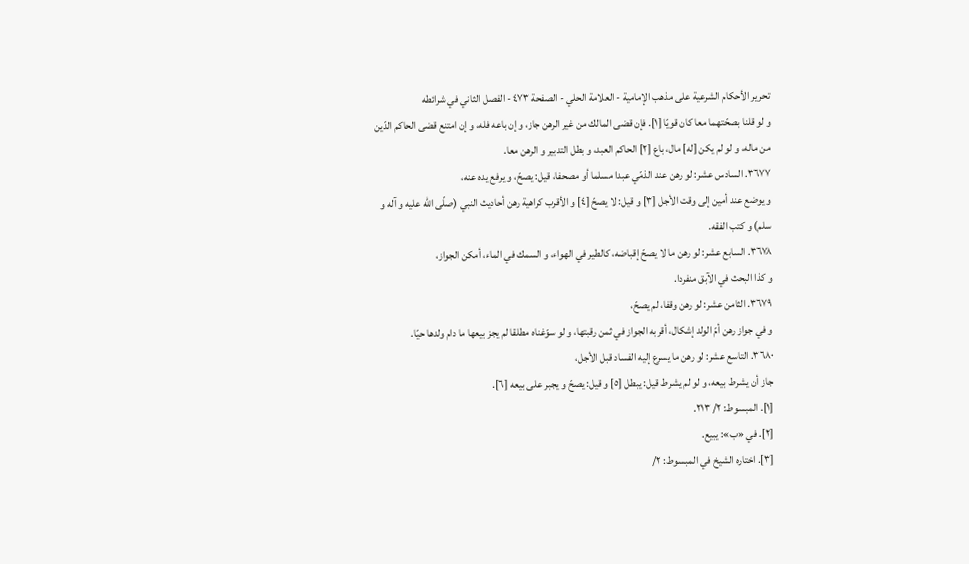تحرير الأحكام الشرعية على مذهب الإمامية - العلامة الحلي - الصفحة ٤٧٣ - الفصل الثاني في شرائطه
و لو قلنا بصحّتهما معا كان قويّا [١]. فإن قضى المالك من غير الرهن جاز، و إن باعه فله، و إن امتنع قضى الحاكم الدّين من ماله، و لو لم يكن [له] مال، باع [٢] الحاكم العبد، و بطل التدبير و الرهن معا.
٣٦٧٧. السادس عشر: لو رهن عند الذمّي عبدا مسلما أو مصحفا، قيل: يصحّ، و يرفع يده عنه،
و يوضع عند أمين إلى وقت الأجل [٣] و قيل: لا يصحّ [٤] و الأقرب كراهية رهن أحاديث النبي (صلّى اللّه عليه و آله و سلم) و كتب الفقه.
٣٦٧٨. السابع عشر: لو رهن ما لا يصحّ إقباضه، كالطير في الهواء، و السمك في الماء، أمكن الجواز،
و كذا البحث في الآبق منفردا.
٣٦٧٩. الثامن عشر: لو رهن وقفا، لم يصحّ،
و في جواز رهن أمّ الولد إشكال، أقربه الجواز في ثمن رقبتها، و لو سوّغناه مطلقا لم يجز بيعها ما دام ولدها حيّا.
٣٦٨٠. التاسع عشر: لو رهن ما يسرع إليه الفساد قبل الأجل،
جاز أن يشرط بيعه، و لو لم يشرط قيل: يبطل [٥] و قيل: يصحّ و يجبر على بيعه [٦].
[١]. المبسوط: ٢/ ٢١٣.
[٢]. في «ب»: يبيع.
[٣]. اختاره الشيخ في المبسوط: ٢/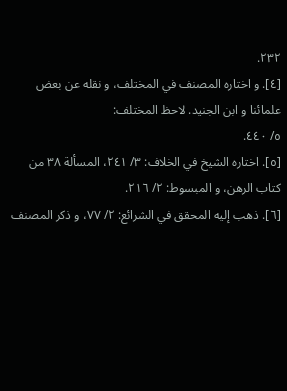٢٣٢.
[٤]. و اختاره المصنف في المختلف، و نقله عن بعض علمائنا و ابن الجنيد. لاحظ المختلف:
٥/ ٤٤٠.
[٥]. اختاره الشيخ في الخلاف: ٣/ ٢٤١، المسألة ٣٨ من كتاب الرهن، و المبسوط: ٢/ ٢١٦.
[٦]. ذهب إليه المحقق في الشرائع: ٢/ ٧٧، و ذكر المصنف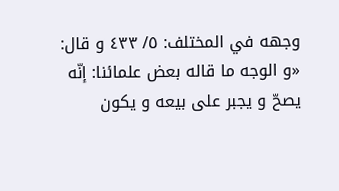وجهه في المختلف: ٥/ ٤٣٣ و قال:
«و الوجه ما قاله بعض علمائنا: إنّه يصحّ و يجبر على بيعه و يكون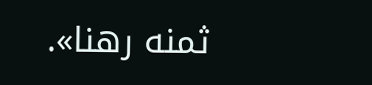ثمنه رهنا».